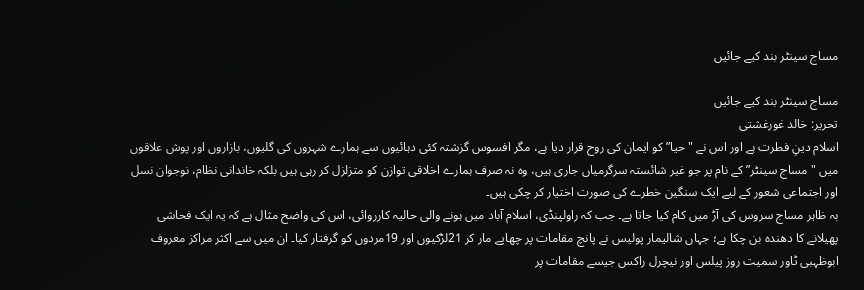مساج سینٹر بند کیے جائیں

مساج سینٹر بند کیے جائیں
تحریر: خالد غورغشتی
اسلام دینِ فطرت ہے اور اس نے "حیا” کو ایمان کی روح قرار دیا ہے، مگر افسوس گزشتہ کئی دہائیوں سے ہمارے شہروں کی گلیوں، بازاروں اور پوش علاقوں میں "مساج سینٹر” کے نام پر جو غیر شائستہ سرگرمیاں جاری ہیں، وہ نہ صرف ہمارے اخلاقی توازن کو متزلزل کر رہی ہیں بلکہ خاندانی نظام، نوجوان نسل اور اجتماعی شعور کے لیے ایک سنگین خطرے کی صورت اختیار کر چکی ہیں۔
بہ ظاہر مساج سروس کی آڑ میں کام کیا جاتا ہے۔ جب کہ راولپنڈی، اسلام آباد میں ہونے والی حالیہ کارروائی، اس کی واضح مثال ہے کہ یہ ایک فحاشی پھیلانے کا دھندہ بن چکا ہے؛ جہاں شالیمار پولیس نے پانچ مقامات پر چھاپے مار کر 21لڑکیوں اور 19مردوں کو گرفتار کیا۔ ان میں سے اکثر مراکز معروف ابوظہبی ٹاور سمیت روز پیلس اور نیچرل راکس جیسے مقامات پر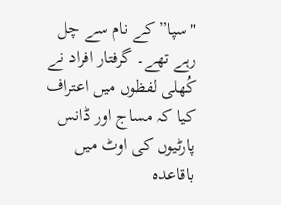"سپا” کے نام سے چل رہے تھے۔ گرفتار افراد نے کُھلی لفظوں میں اعتراف کیا کہ مساج اور ڈانس پارٹیوں کی اوٹ میں باقاعدہ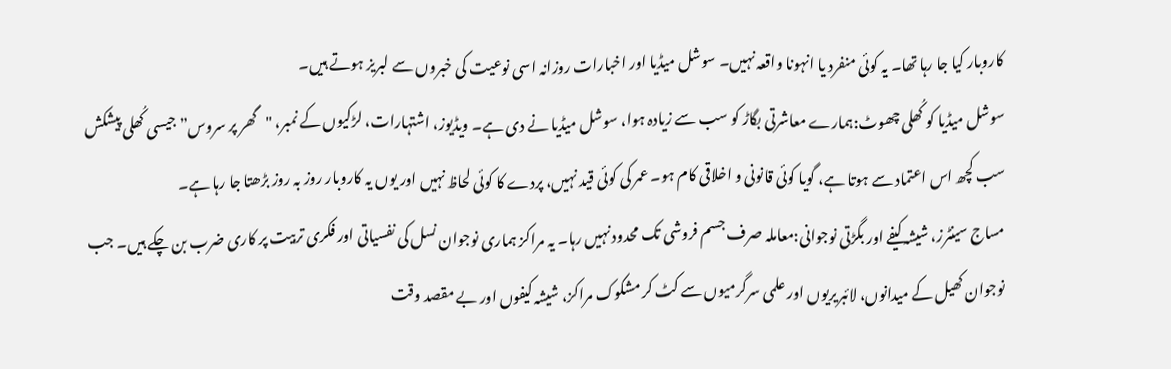کاروبار کیا جا رہا تھا۔ یہ کوئی منفرد یا انہونا واقعہ نہیں۔ سوشل میڈیا اور اخبارات روزانہ اسی نوعیت کی خبروں سے لبریز ہوتے ہیں۔
سوشل میڈیا کو کُھلی چھوٹ:ہمارے معاشرتی بگاڑ کو سب سے زیادہ ہوا، سوشل میڈیا نے دی ہے۔ ویڈیوز، اشتہارات، لڑکیوں کے نمبر، "گھر پر سروس” جیسی کُھلی پیشکش سب کچھ اس اعتماد سے ہوتا ہے، گویا کوئی قانونی و اخلاقی کام ہو۔ عمر کی کوئی قید نہیں، پردے کا کوئی لحاظ نہیں اور یوں یہ کاروبار روز بہ روز بڑھتا جا رہا ہے۔
مساج سینٹرز، شیشہ کیفے اور بگڑتی نوجوانی:معاملہ صرف جسم فروشی تک محدود نہیں رہا۔ یہ مراکز ہماری نوجوان نسل کی نفسیاتی اور فکری تربیت پر کاری ضرب بن چکے ہیں۔ جب نوجوان کھیل کے میدانوں، لائبریریوں اور علمی سرگرمیوں سے کٹ کر مشکوک مراکز، شیشہ کیفوں اور بے مقصد وقت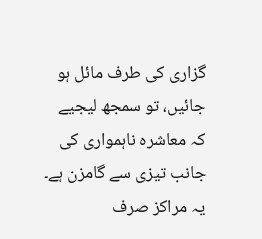گزاری کی طرف مائل ہو جائیں، تو سمجھ لیجیے کہ معاشرہ ناہمواری کی جانب تیزی سے گامزن ہے۔ یہ مراکز صرف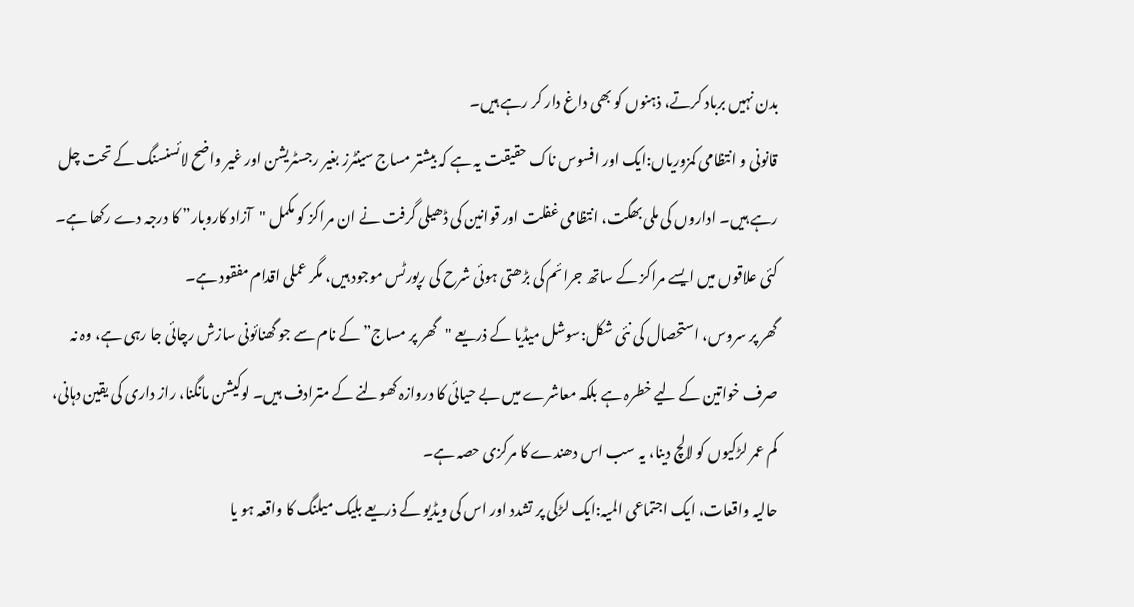بدن نہیں برباد کرتے، ذہنوں کو بھی داغ دار کر رہے ہیں۔
قانونی و انتظامی کمزوریاں:ایک اور افسوس ناک حقیقت یہ ہے کہ بیشتر مساج سینٹرز بغیر رجسٹریشن اور غیر واضح لائسنسنگ کے تحت چل رہے ہیں۔ اداروں کی ملی بھگت، انتظامی غفلت اور قوانین کی ڈھیلی گرفت نے ان مراکز کو مکمل "آزاد کاروبار” کا درجہ دے رکھا ہے۔ کئی علاقوں میں ایسے مراکز کے ساتھ جرائم کی بڑھتی ہوئی شرح کی رپورٹس موجود ہیں، مگر عملی اقدام مفقود ہے۔
گھر پر سروس، استحصال کی نئی شکل:سوشل میڈیا کے ذریعے "گھر پر مساج” کے نام سے جو گھنائونی سازش رچائی جا رہی ہے، وہ نہ صرف خواتین کے لیے خطرہ ہے بلکہ معاشرے میں بے حیائی کا دروازہ کھولنے کے مترادف ہیں۔ لوکیشن مانگنا، راز داری کی یقین دہانی، کم عمر لڑکیوں کو لالچ دینا، یہ سب اس دھندے کا مرکزی حصہ ہے۔
حالیہ واقعات، ایک اجتماعی المیہ:ایک لڑکی پر تشدد اور اس کی ویڈیو کے ذریعے بلیک میلنگ کا واقعہ ہو یا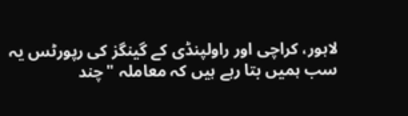لاہور، کراچی اور راولپنڈی کے گینگز کی رپورٹس یہ سب ہمیں بتا رہے ہیں کہ معاملہ "چند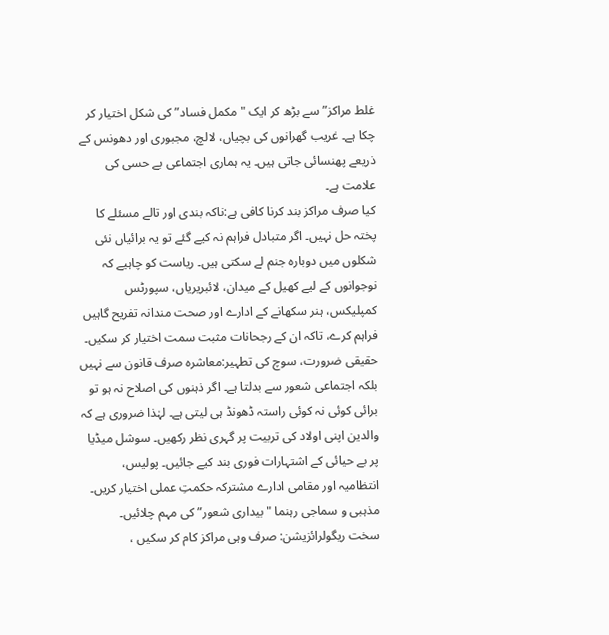غلط مراکز” سے بڑھ کر ایک "مکمل فساد” کی شکل اختیار کر چکا ہے۔ غریب گھرانوں کی بچیاں، لالچ، مجبوری اور دھونس کے ذریعے پھنسائی جاتی ہیں۔ یہ ہماری اجتماعی بے حسی کی علامت ہے۔
کیا صرف مراکز بند کرنا کافی ہے:ناکہ بندی اور تالے مسئلے کا پختہ حل نہیں۔ اگر متبادل فراہم نہ کیے گئے تو یہ برائیاں نئی شکلوں میں دوبارہ جنم لے سکتی ہیں۔ ریاست کو چاہیے کہ نوجوانوں کے لیے کھیل کے میدان، لائبریریاں، سپورٹس کمپلیکس، ہنر سکھانے کے ادارے اور صحت مندانہ تفریح گاہیں فراہم کرے، تاکہ ان کے رجحانات مثبت سمت اختیار کر سکیں۔
حقیقی ضرورت، سوچ کی تطہیر:معاشرہ صرف قانون سے نہیں بلکہ اجتماعی شعور سے بدلتا ہے۔ اگر ذہنوں کی اصلاح نہ ہو تو برائی کوئی نہ کوئی راستہ ڈھونڈ ہی لیتی ہے۔ لہٰذا ضروری ہے کہ والدین اپنی اولاد کی تربیت پر گہری نظر رکھیں۔ سوشل میڈیا پر بے حیائی کے اشتہارات فوری بند کیے جائیں۔ پولیس، انتظامیہ اور مقامی ادارے مشترکہ حکمتِ عملی اختیار کریں۔ مذہبی و سماجی رہنما "بیداری شعور” کی مہم چلائیں۔
سخت ریگولرائزیشن: صرف وہی مراکز کام کر سکیں ،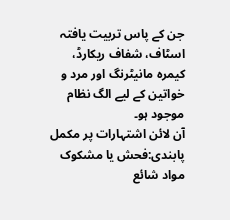جن کے پاس تربیت یافتہ اسٹاف، شفاف ریکارڈ، کیمرہ مانیٹرنگ اور مرد و خواتین کے لیے الگ نظام موجود ہو۔
آن لائن اشتہارات پر مکمل پابندی:فحش یا مشکوک مواد شائع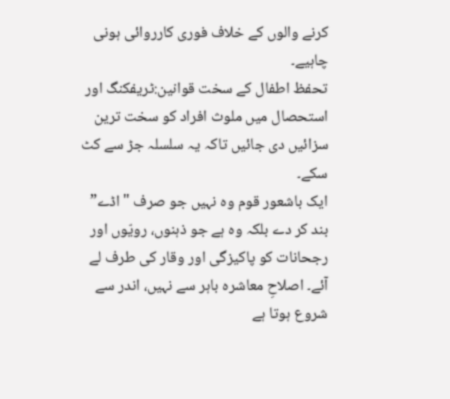کرنے والوں کے خلاف فوری کارروائی ہونی چاہیے۔
تحفظ اطفال کے سخت قوانین:ٹریفکنگ اور استحصال میں ملوث افراد کو سخت ترین سزائیں دی جائیں تاکہ یہ سلسلہ جڑ سے کٹ سکے۔
ایک باشعور قوم وہ نہیں جو صرف "اڈے” بند کر دے بلکہ وہ ہے جو ذہنوں، رویّوں اور رجحانات کو پاکیزگی اور وقار کی طرف لے آئے۔ اصلاحِ معاشرہ باہر سے نہیں، اندر سے شروع ہوتا ہے